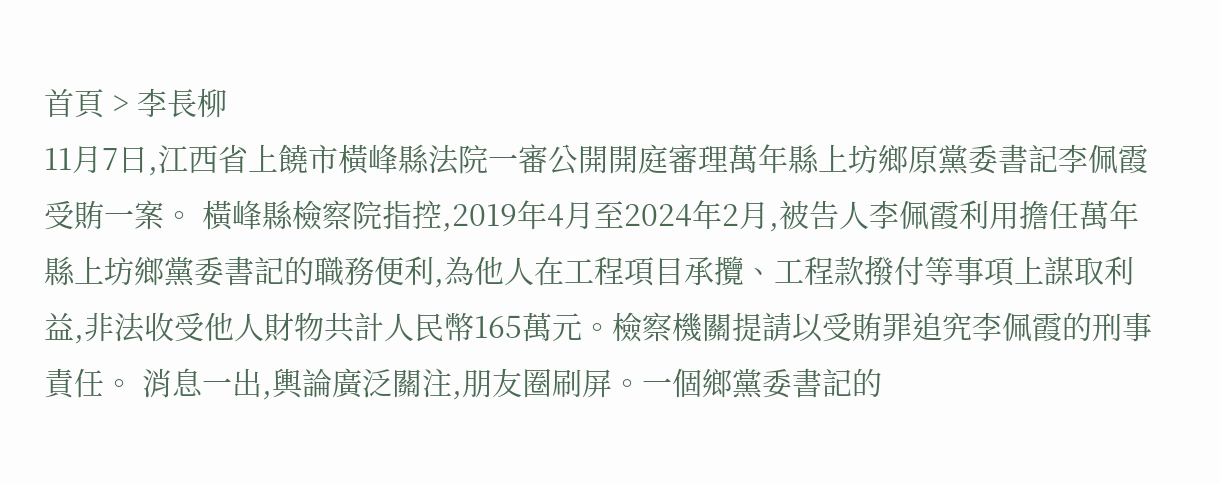首頁 > 李長柳
11月7日,江西省上饒市橫峰縣法院一審公開開庭審理萬年縣上坊鄉原黨委書記李佩霞受賄一案。 橫峰縣檢察院指控,2019年4月至2024年2月,被告人李佩霞利用擔任萬年縣上坊鄉黨委書記的職務便利,為他人在工程項目承攬、工程款撥付等事項上謀取利益,非法收受他人財物共計人民幣165萬元。檢察機關提請以受賄罪追究李佩霞的刑事責任。 消息一出,輿論廣泛關注,朋友圈刷屏。一個鄉黨委書記的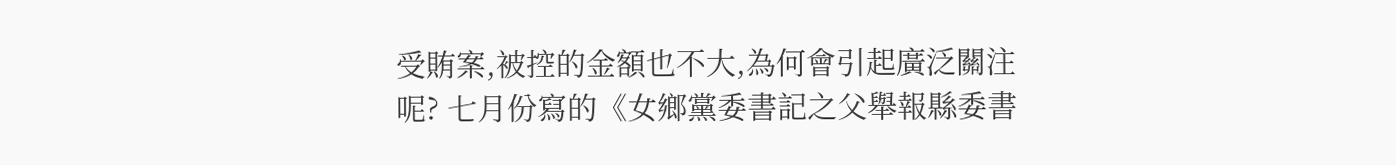受賄案,被控的金額也不大,為何會引起廣泛關注呢? 七月份寫的《女鄉黨委書記之父舉報縣委書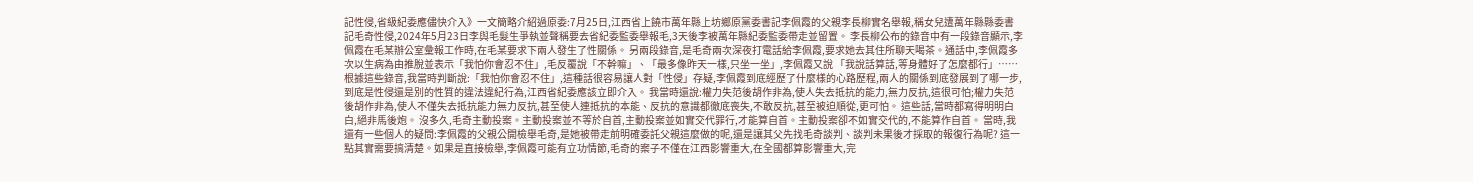記性侵,省級紀委應儘快介入》一文簡略介紹過原委:7月25日,江西省上饒市萬年縣上坊鄉原黨委書記李佩霞的父親李長柳實名舉報,稱女兒遭萬年縣縣委書記毛奇性侵,2024年5月23日李與毛髮生爭執並聲稱要去省紀委監委舉報毛,3天後李被萬年縣紀委監委帶走並留置。 李長柳公布的錄音中有一段錄音顯示,李佩霞在毛某辦公室彙報工作時,在毛某要求下兩人發生了性關係。 另兩段錄音,是毛奇兩次深夜打電話給李佩霞,要求她去其住所聊天喝茶。通話中,李佩霞多次以生病為由推脫並表示「我怕你會忍不住」,毛反覆說「不幹嘛」、「最多像昨天一樣,只坐一坐」,李佩霞又說 「我說話算話,等身體好了怎麼都行」…… 根據這些錄音,我當時判斷說:「我怕你會忍不住」,這種話很容易讓人對「性侵」存疑,李佩霞到底經歷了什麼樣的心路歷程,兩人的關係到底發展到了哪一步,到底是性侵還是別的性質的違法違紀行為,江西省紀委應該立即介入。 我當時還說:權力失范後胡作非為,使人失去抵抗的能力,無力反抗,這很可怕;權力失范後胡作非為,使人不僅失去抵抗能力無力反抗,甚至使人連抵抗的本能、反抗的意識都徹底喪失,不敢反抗,甚至被迫順從,更可怕。 這些話,當時都寫得明明白白,絕非馬後炮。 沒多久,毛奇主動投案。主動投案並不等於自首,主動投案並如實交代罪行,才能算自首。主動投案卻不如實交代的,不能算作自首。 當時,我還有一些個人的疑問:李佩霞的父親公開檢舉毛奇,是她被帶走前明確委託父親這麼做的呢,還是讓其父先找毛奇談判、談判未果後才採取的報復行為呢? 這一點其實需要搞清楚。如果是直接檢舉,李佩霞可能有立功情節,毛奇的案子不僅在江西影響重大,在全國都算影響重大,完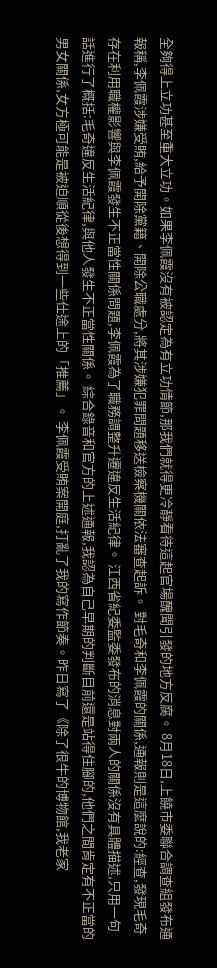全夠得上立功甚至重大立功。如果李佩霞沒有被認定為有立功情節,那我們就得更冷靜看待這起官場醜聞引發的地方反腐。 8月18日,上饒市委聯合調查組發布通報稱,李佩霞涉嫌受賄,給予開除黨籍、開除公職處分,將其涉嫌犯罪問題移送檢察機關依法審查起訴。 對毛奇和李佩霞的關係,通報則是這麼說的:經查,發現毛奇存在利用職權影響與李佩霞發生不正當性關係問題,李佩霞為了職務調整升遷違反生活紀律。 江西省紀委監委發布的消息對兩人的關係沒有具體描述,只用一句話進行了概括:毛奇違反生活紀律,與他人發生不正當性關係。 綜合錄音和官方的上述通報,我認為自己早期的判斷目前還是站得住腳的,他們之間肯定有不正當的男女關係,女方極可能是被迫順從後想得到一些仕途上的「推薦」。 李佩霞受賄案開庭,打亂了我的寫作節奏。昨日寫了《除了很牛的博物館,我老家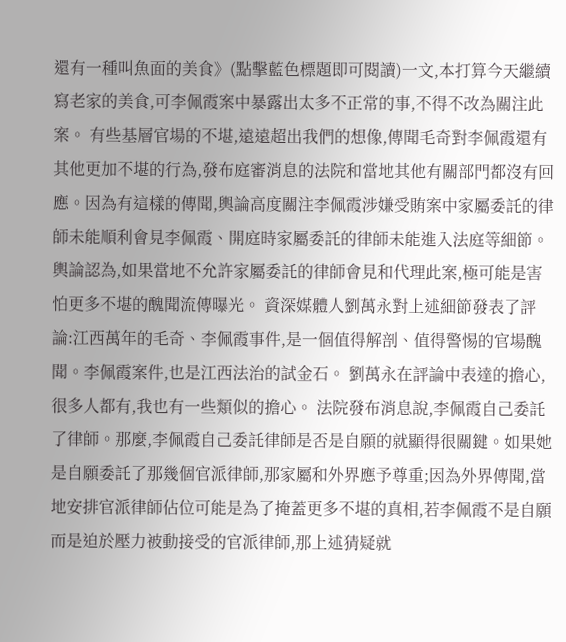還有一種叫魚面的美食》(點擊藍色標題即可閱讀)一文,本打算今天繼續寫老家的美食,可李佩霞案中暴露出太多不正常的事,不得不改為關注此案。 有些基層官場的不堪,遠遠超出我們的想像,傳聞毛奇對李佩霞還有其他更加不堪的行為,發布庭審消息的法院和當地其他有關部門都沒有回應。因為有這樣的傳聞,輿論高度關注李佩霞涉嫌受賄案中家屬委託的律師未能順利會見李佩霞、開庭時家屬委託的律師未能進入法庭等細節。輿論認為,如果當地不允許家屬委託的律師會見和代理此案,極可能是害怕更多不堪的醜聞流傳曝光。 資深媒體人劉萬永對上述細節發表了評論:江西萬年的毛奇、李佩霞事件,是一個值得解剖、值得警惕的官場醜聞。李佩霞案件,也是江西法治的試金石。 劉萬永在評論中表達的擔心,很多人都有,我也有一些類似的擔心。 法院發布消息說,李佩霞自己委託了律師。那麼,李佩霞自己委託律師是否是自願的就顯得很關鍵。如果她是自願委託了那幾個官派律師,那家屬和外界應予尊重;因為外界傳聞,當地安排官派律師佔位可能是為了掩蓋更多不堪的真相,若李佩霞不是自願而是迫於壓力被動接受的官派律師,那上述猜疑就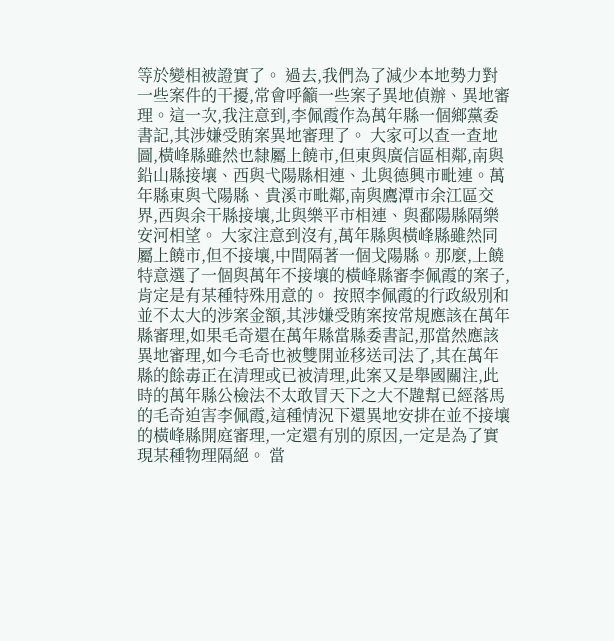等於變相被證實了。 過去,我們為了減少本地勢力對一些案件的干擾,常會呼籲一些案子異地偵辦、異地審理。這一次,我注意到,李佩霞作為萬年縣一個鄉黨委書記,其涉嫌受賄案異地審理了。 大家可以查一查地圖,橫峰縣雖然也隸屬上饒市,但東與廣信區相鄰,南與鉛山縣接壤、西與弋陽縣相連、北與德興市毗連。萬年縣東與弋陽縣、貴溪市毗鄰,南與鷹潭市余江區交界,西與余干縣接壤,北與樂平市相連、與鄱陽縣隔樂安河相望。 大家注意到沒有,萬年縣與橫峰縣雖然同屬上饒市,但不接壤,中間隔著一個戈陽縣。那麼,上饒特意選了一個與萬年不接壤的橫峰縣審李佩霞的案子,肯定是有某種特殊用意的。 按照李佩霞的行政級別和並不太大的涉案金額,其涉嫌受賄案按常規應該在萬年縣審理,如果毛奇還在萬年縣當縣委書記,那當然應該異地審理,如今毛奇也被雙開並移送司法了,其在萬年縣的餘毒正在清理或已被清理,此案又是舉國關注,此時的萬年縣公檢法不太敢冒天下之大不韙幫已經落馬的毛奇迫害李佩霞,這種情況下還異地安排在並不接壤的橫峰縣開庭審理,一定還有別的原因,一定是為了實現某種物理隔絕。 當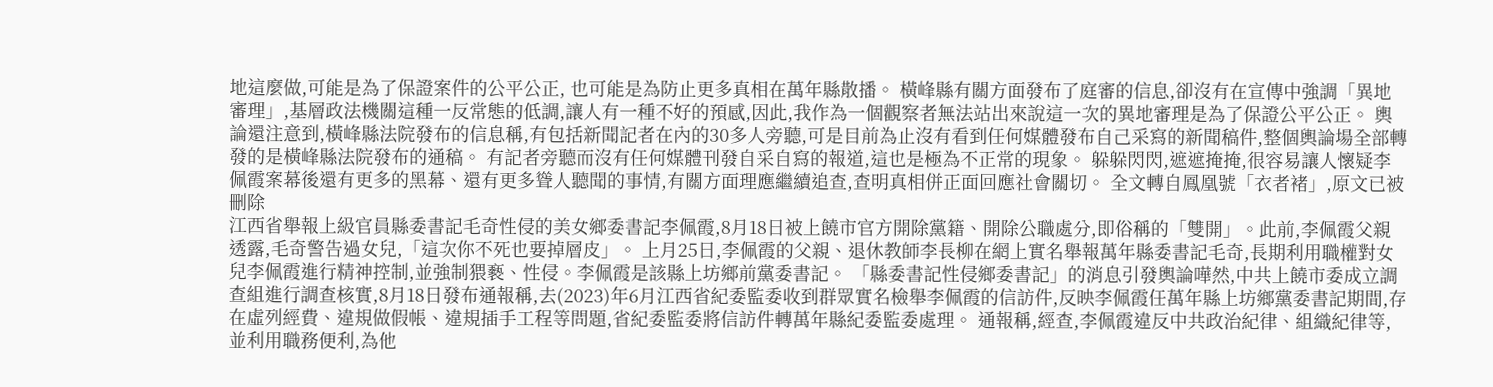地這麼做,可能是為了保證案件的公平公正, 也可能是為防止更多真相在萬年縣散播。 橫峰縣有關方面發布了庭審的信息,卻沒有在宣傳中強調「異地審理」,基層政法機關這種一反常態的低調,讓人有一種不好的預感,因此,我作為一個觀察者無法站出來說這一次的異地審理是為了保證公平公正。 輿論還注意到,橫峰縣法院發布的信息稱,有包括新聞記者在內的30多人旁聽,可是目前為止沒有看到任何媒體發布自己采寫的新聞稿件,整個輿論場全部轉發的是橫峰縣法院發布的通稿。 有記者旁聽而沒有任何媒體刊發自采自寫的報道,這也是極為不正常的現象。 躲躲閃閃,遮遮掩掩,很容易讓人懷疑李佩霞案幕後還有更多的黑幕、還有更多聳人聽聞的事情,有關方面理應繼續追查,查明真相併正面回應社會關切。 全文轉自鳳凰號「衣者褚」,原文已被刪除
江西省舉報上級官員縣委書記毛奇性侵的美女鄉委書記李佩霞,8月18日被上饒市官方開除黨籍、開除公職處分,即俗稱的「雙開」。此前,李佩霞父親透露,毛奇警告過女兒,「這次你不死也要掉層皮」。 上月25日,李佩霞的父親、退休教師李長柳在網上實名舉報萬年縣委書記毛奇,長期利用職權對女兒李佩霞進行精神控制,並強制猥褻、性侵。李佩霞是該縣上坊鄉前黨委書記。 「縣委書記性侵鄉委書記」的消息引發輿論嘩然,中共上饒市委成立調查組進行調查核實,8月18日發布通報稱,去(2023)年6月江西省紀委監委收到群眾實名檢舉李佩霞的信訪件,反映李佩霞任萬年縣上坊鄉黨委書記期間,存在虛列經費、違規做假帳、違規插手工程等問題,省紀委監委將信訪件轉萬年縣紀委監委處理。 通報稱,經查,李佩霞違反中共政治紀律、組織紀律等,並利用職務便利,為他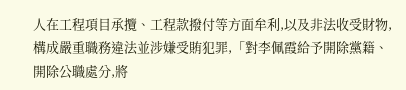人在工程項目承攬、工程款撥付等方面牟利,以及非法收受財物,構成嚴重職務違法並涉嫌受賄犯罪,「對李佩霞給予開除黨籍、開除公職處分,將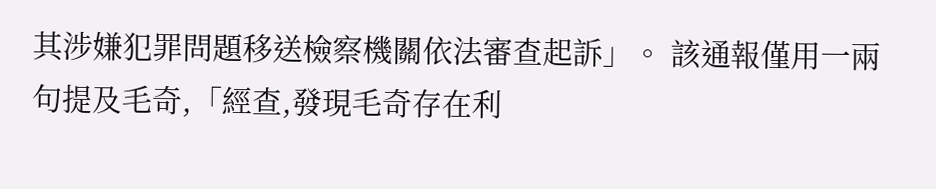其涉嫌犯罪問題移送檢察機關依法審查起訴」。 該通報僅用一兩句提及毛奇,「經查,發現毛奇存在利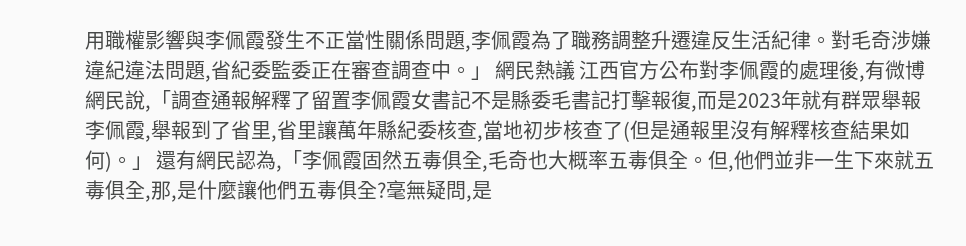用職權影響與李佩霞發生不正當性關係問題,李佩霞為了職務調整升遷違反生活紀律。對毛奇涉嫌違紀違法問題,省紀委監委正在審查調查中。」 網民熱議 江西官方公布對李佩霞的處理後,有微博網民說,「調查通報解釋了留置李佩霞女書記不是縣委毛書記打擊報復,而是2023年就有群眾舉報李佩霞,舉報到了省里,省里讓萬年縣紀委核查,當地初步核查了(但是通報里沒有解釋核查結果如何)。」 還有網民認為,「李佩霞固然五毒俱全,毛奇也大概率五毒俱全。但,他們並非一生下來就五毒俱全,那,是什麼讓他們五毒俱全?毫無疑問,是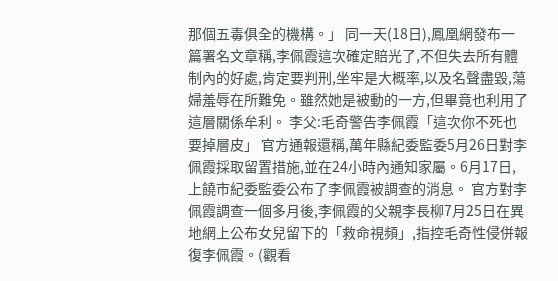那個五毒俱全的機構。」 同一天(18日),鳳凰網發布一篇署名文章稱,李佩霞這次確定賠光了,不但失去所有體制內的好處,肯定要判刑,坐牢是大概率,以及名聲盡毀,蕩婦羞辱在所難免。雖然她是被動的一方,但畢竟也利用了這層關係牟利。 李父:毛奇警告李佩霞「這次你不死也要掉層皮」 官方通報還稱,萬年縣紀委監委5月26日對李佩霞採取留置措施,並在24小時內通知家屬。6月17日,上饒市紀委監委公布了李佩霞被調查的消息。 官方對李佩霞調查一個多月後,李佩霞的父親李長柳7月25日在異地網上公布女兒留下的「救命視頻」,指控毛奇性侵併報復李佩霞。(觀看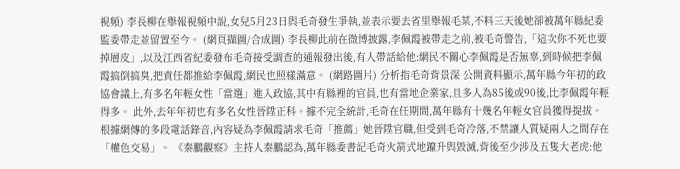視頻) 李長柳在舉報視頻中說,女兒5月23日與毛奇發生爭執,並表示要去省里舉報毛某,不料三天後她卻被萬年縣紀委監委帶走並留置至今。 (網頁擷圖/合成圖) 李長柳此前在微博披露,李佩霞被帶走之前,被毛奇警告,「這次你不死也要掉層皮」,以及江西省紀委發布毛奇接受調查的通報發出後,有人帶話給他:網民不關心李佩霞是否無辜,到時候把李佩霞搞倒搞臭,把責任都推給李佩霞,網民也照樣滿意。 (網路圖片) 分析指毛奇背景深 公開資料顯示,萬年縣今年初的政協會議上,有多名年輕女性「當選」進入政協,其中有縣裡的官員,也有當地企業家,且多人為85後或90後,比李佩霞年輕得多。 此外,去年年初也有多名女性晉陞正科。據不完全統計,毛奇在任期間,萬年縣有十幾名年輕女官員獲得提拔。 根據網傳的多段電話錄音,內容疑為李佩霞請求毛奇「推薦」她晉陞官職,但受到毛奇冷落,不禁讓人質疑兩人之間存在「權色交易」。 《秦鵬觀察》主持人秦鵬認為,萬年縣委書記毛奇火箭式地躥升與毀滅,背後至少涉及五隻大老虎:他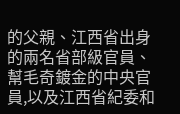的父親、江西省出身的兩名省部級官員、幫毛奇鍍金的中央官員,以及江西省紀委和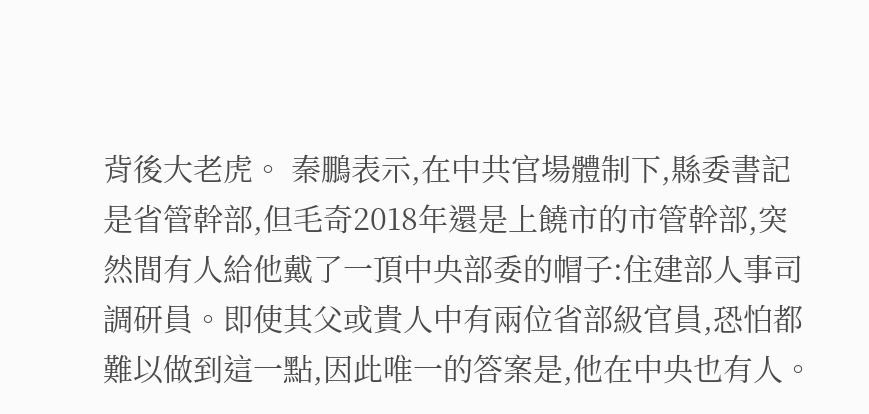背後大老虎。 秦鵬表示,在中共官場體制下,縣委書記是省管幹部,但毛奇2018年還是上饒市的市管幹部,突然間有人給他戴了一頂中央部委的帽子:住建部人事司調研員。即使其父或貴人中有兩位省部級官員,恐怕都難以做到這一點,因此唯一的答案是,他在中央也有人。